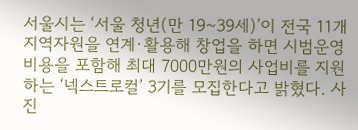서울시는 ‘서울 청년(만 19~39세)’이 전국 11개 지역자원을 연계·활용해 창업을 하면 시범운영비용을 포함해 최대 7000만원의 사업비를 지원하는 ‘넥스트로컬’ 3기를 모집한다고 밝혔다. 사진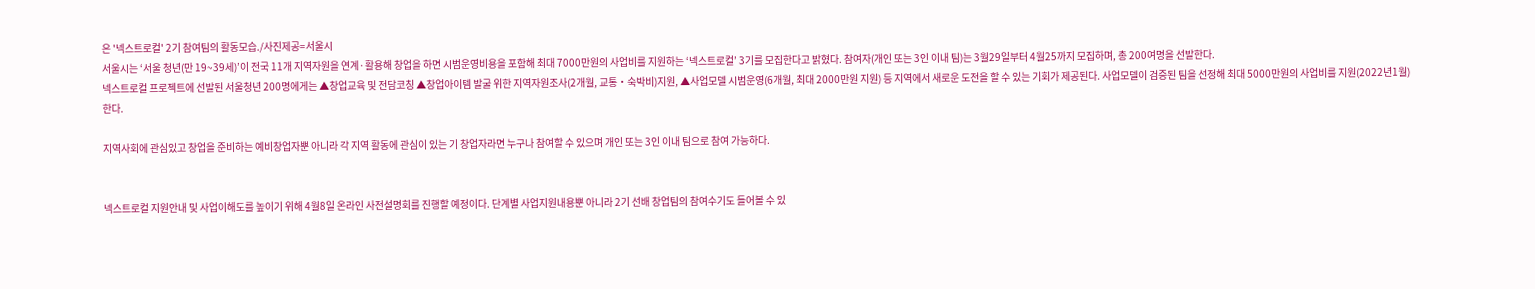은 '넥스트로컬' 2기 참여팀의 활동모습./사진제공=서울시
서울시는 ‘서울 청년(만 19~39세)’이 전국 11개 지역자원을 연계·활용해 창업을 하면 시범운영비용을 포함해 최대 7000만원의 사업비를 지원하는 ‘넥스트로컬’ 3기를 모집한다고 밝혔다. 참여자(개인 또는 3인 이내 팀)는 3월29일부터 4월25까지 모집하며, 총 200여명을 선발한다.
넥스트로컬 프로젝트에 선발된 서울청년 200명에게는 ▲창업교육 및 전담코칭 ▲창업아이템 발굴 위한 지역자원조사(2개월, 교통‧숙박비)지원, ▲사업모델 시범운영(6개월, 최대 2000만원 지원) 등 지역에서 새로운 도전을 할 수 있는 기회가 제공된다. 사업모델이 검증된 팀을 선정해 최대 5000만원의 사업비를 지원(2022년1월)한다.

지역사회에 관심있고 창업을 준비하는 예비창업자뿐 아니라 각 지역 활동에 관심이 있는 기 창업자라면 누구나 참여할 수 있으며 개인 또는 3인 이내 팀으로 참여 가능하다.


넥스트로컬 지원안내 및 사업이해도를 높이기 위해 4월8일 온라인 사전설명회를 진행할 예정이다. 단계별 사업지원내용뿐 아니라 2기 선배 창업팀의 참여수기도 들어볼 수 있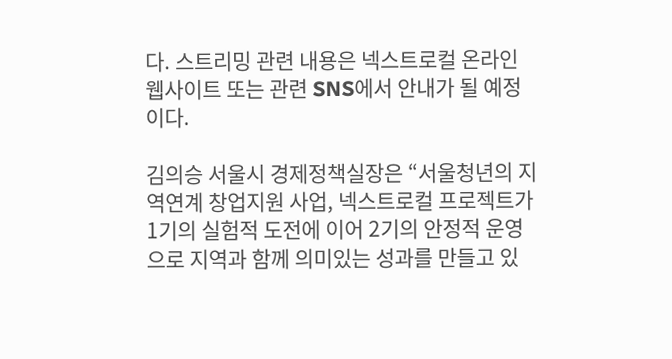다. 스트리밍 관련 내용은 넥스트로컬 온라인 웹사이트 또는 관련 SNS에서 안내가 될 예정이다.

김의승 서울시 경제정책실장은 “서울청년의 지역연계 창업지원 사업, 넥스트로컬 프로젝트가 1기의 실험적 도전에 이어 2기의 안정적 운영으로 지역과 함께 의미있는 성과를 만들고 있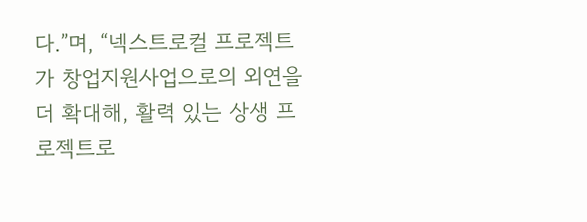다.”며, “넥스트로컬 프로젝트가 창업지원사업으로의 외연을 더 확대해, 활력 있는 상생 프로젝트로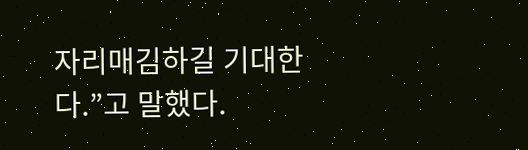자리매김하길 기대한다.”고 말했다.